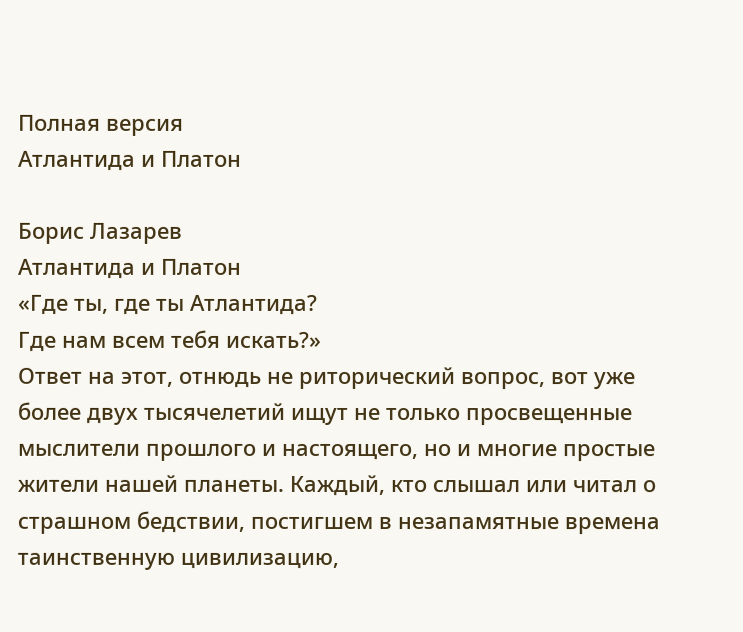Полная версия
Атлантида и Платон

Борис Лазарев
Атлантида и Платон
«Где ты, где ты Атлантида?
Где нам всем тебя искать?»
Ответ на этот, отнюдь не риторический вопрос, вот уже более двух тысячелетий ищут не только просвещенные мыслители прошлого и настоящего, но и многие простые жители нашей планеты. Каждый, кто слышал или читал о страшном бедствии, постигшем в незапамятные времена таинственную цивилизацию,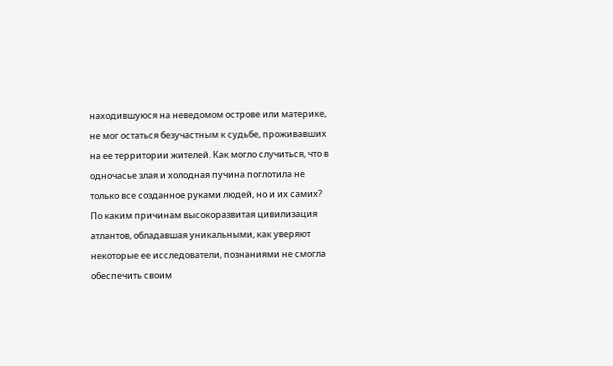находившуюся на неведомом острове или материке, не мог остаться безучастным к судьбе, проживавших на ее территории жителей. Как могло случиться, что в одночасье злая и холодная пучина поглотила не только все созданное руками людей, но и их самих? По каким причинам высокоразвитая цивилизация атлантов, обладавшая уникальными, как уверяют некоторые ее исследователи, познаниями не смогла обеспечить своим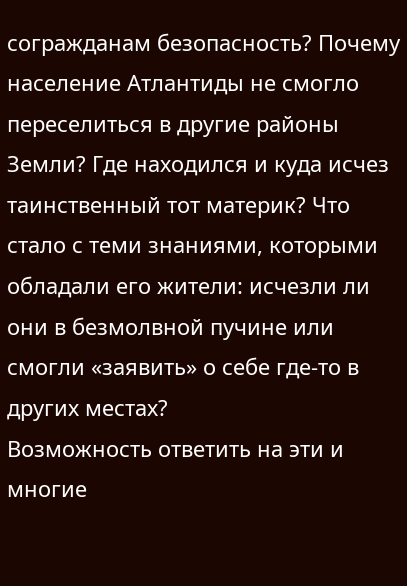согражданам безопасность? Почему население Атлантиды не смогло переселиться в другие районы Земли? Где находился и куда исчез таинственный тот материк? Что стало с теми знаниями, которыми обладали его жители: исчезли ли они в безмолвной пучине или смогли «заявить» о себе где-то в других местах?
Возможность ответить на эти и многие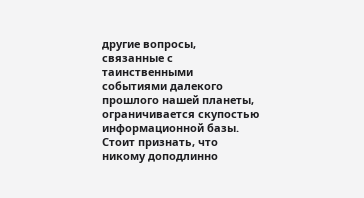другие вопросы, связанные с таинственными событиями далекого прошлого нашей планеты, ограничивается скупостью информационной базы. Стоит признать, что никому доподлинно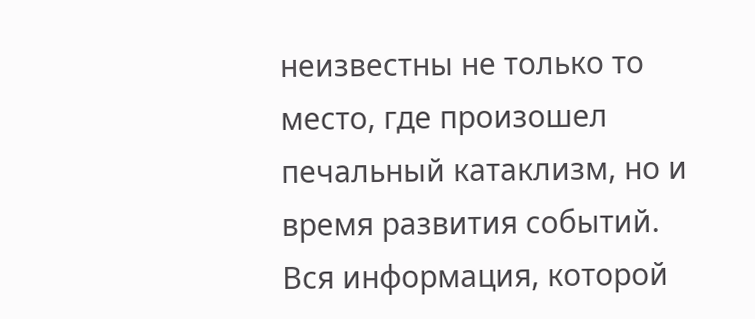неизвестны не только то место, где произошел печальный катаклизм, но и время развития событий. Вся информация, которой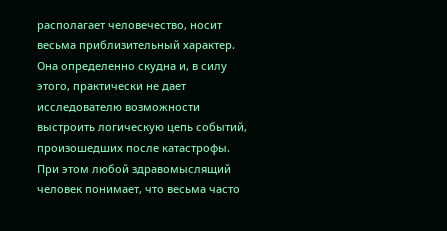располагает человечество, носит весьма приблизительный характер. Она определенно скудна и, в силу этого, практически не дает исследователю возможности выстроить логическую цепь событий, произошедших после катастрофы. При этом любой здравомыслящий человек понимает, что весьма часто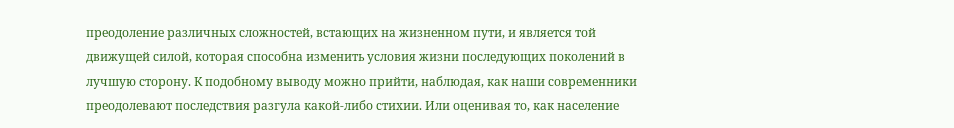преодоление различных сложностей, встающих на жизненном пути, и является той движущей силой, которая способна изменить условия жизни последующих поколений в лучшую сторону. К подобному выводу можно прийти, наблюдая, как наши современники преодолевают последствия разгула какой-либо стихии. Или оценивая то, как население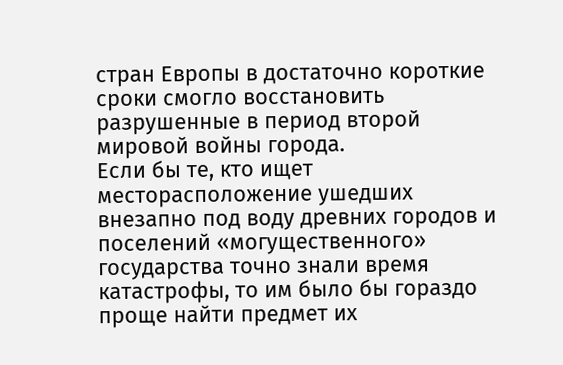стран Европы в достаточно короткие сроки смогло восстановить разрушенные в период второй мировой войны города.
Если бы те, кто ищет месторасположение ушедших внезапно под воду древних городов и поселений «могущественного» государства точно знали время катастрофы, то им было бы гораздо проще найти предмет их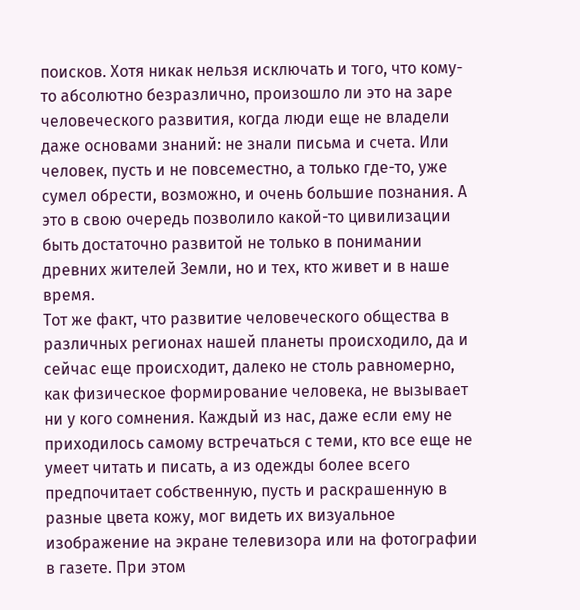поисков. Хотя никак нельзя исключать и того, что кому-то абсолютно безразлично, произошло ли это на заре человеческого развития, когда люди еще не владели даже основами знаний: не знали письма и счета. Или человек, пусть и не повсеместно, а только где-то, уже сумел обрести, возможно, и очень большие познания. А это в свою очередь позволило какой-то цивилизации быть достаточно развитой не только в понимании древних жителей Земли, но и тех, кто живет и в наше время.
Тот же факт, что развитие человеческого общества в различных регионах нашей планеты происходило, да и сейчас еще происходит, далеко не столь равномерно, как физическое формирование человека, не вызывает ни у кого сомнения. Каждый из нас, даже если ему не приходилось самому встречаться с теми, кто все еще не умеет читать и писать, а из одежды более всего предпочитает собственную, пусть и раскрашенную в разные цвета кожу, мог видеть их визуальное изображение на экране телевизора или на фотографии в газете. При этом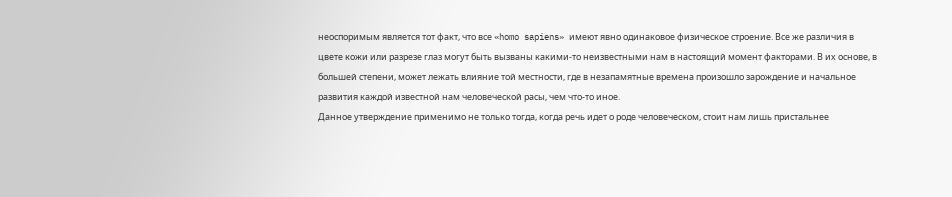неоспоримым является тот факт, что все «homo sapiens» имеют явно одинаковое физическое строение. Все же различия в цвете кожи или разрезе глаз могут быть вызваны какими-то неизвестными нам в настоящий момент факторами. В их основе, в большей степени, может лежать влияние той местности, где в незапамятные времена произошло зарождение и начальное развития каждой известной нам человеческой расы, чем что-то иное.
Данное утверждение применимо не только тогда, когда речь идет о роде человеческом, стоит нам лишь пристальнее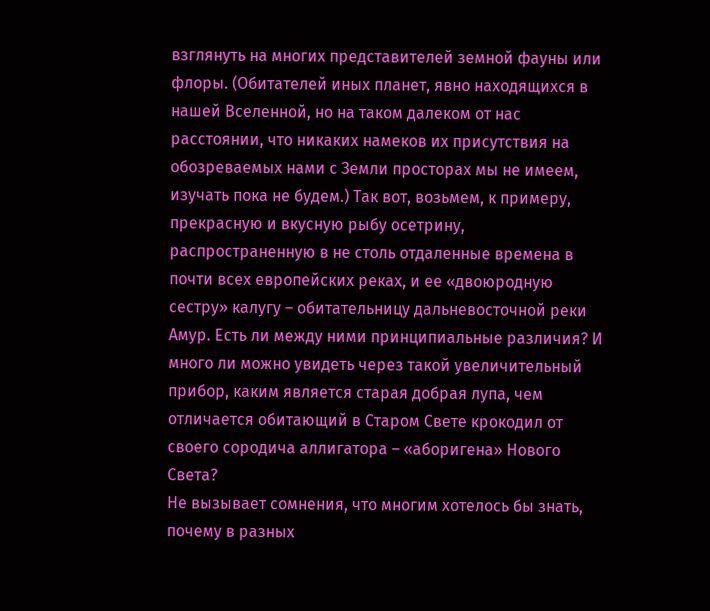взглянуть на многих представителей земной фауны или флоры. (Обитателей иных планет, явно находящихся в нашей Вселенной, но на таком далеком от нас расстоянии, что никаких намеков их присутствия на обозреваемых нами с Земли просторах мы не имеем, изучать пока не будем.) Так вот, возьмем, к примеру, прекрасную и вкусную рыбу осетрину, распространенную в не столь отдаленные времена в почти всех европейских реках, и ее «двоюродную сестру» калугу – обитательницу дальневосточной реки Амур. Есть ли между ними принципиальные различия? И много ли можно увидеть через такой увеличительный прибор, каким является старая добрая лупа, чем отличается обитающий в Старом Свете крокодил от своего сородича аллигатора – «аборигена» Нового Света?
Не вызывает сомнения, что многим хотелось бы знать, почему в разных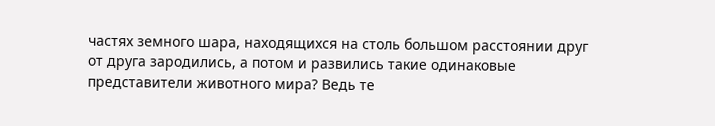частях земного шара, находящихся на столь большом расстоянии друг от друга зародились, а потом и развились такие одинаковые представители животного мира? Ведь те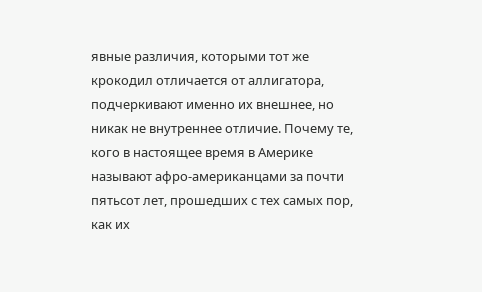явные различия, которыми тот же крокодил отличается от аллигатора, подчеркивают именно их внешнее, но никак не внутреннее отличие. Почему те, кого в настоящее время в Америке называют афро-американцами за почти пятьсот лет, прошедших с тех самых пор, как их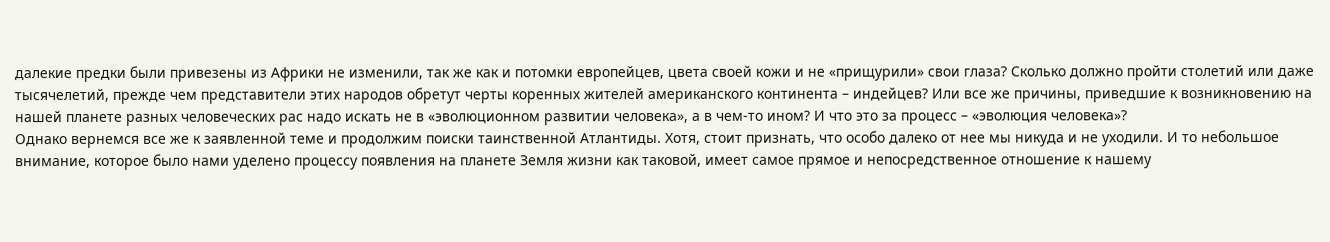далекие предки были привезены из Африки не изменили, так же как и потомки европейцев, цвета своей кожи и не «прищурили» свои глаза? Сколько должно пройти столетий или даже тысячелетий, прежде чем представители этих народов обретут черты коренных жителей американского континента – индейцев? Или все же причины, приведшие к возникновению на нашей планете разных человеческих рас надо искать не в «эволюционном развитии человека», а в чем-то ином? И что это за процесс – «эволюция человека»?
Однако вернемся все же к заявленной теме и продолжим поиски таинственной Атлантиды. Хотя, стоит признать, что особо далеко от нее мы никуда и не уходили. И то небольшое внимание, которое было нами уделено процессу появления на планете Земля жизни как таковой, имеет самое прямое и непосредственное отношение к нашему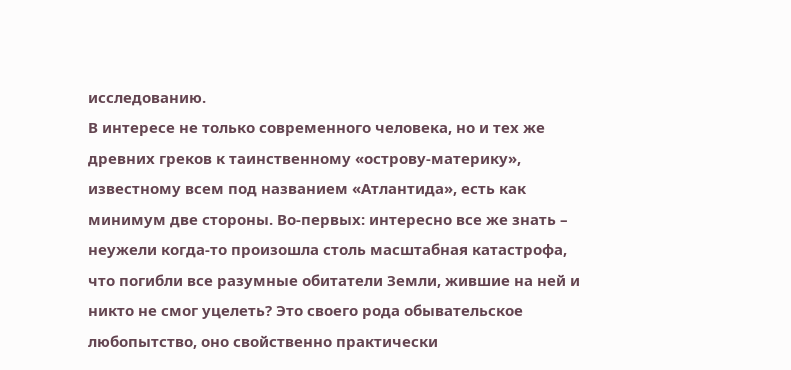исследованию.
В интересе не только современного человека, но и тех же древних греков к таинственному «острову-материку», известному всем под названием «Атлантида», есть как минимум две стороны. Во-первых: интересно все же знать – неужели когда-то произошла столь масштабная катастрофа, что погибли все разумные обитатели Земли, жившие на ней и никто не смог уцелеть? Это своего рода обывательское любопытство, оно свойственно практически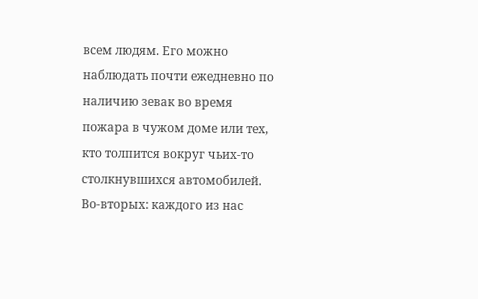всем людям. Его можно наблюдать почти ежедневно по наличию зевак во время пожара в чужом доме или тех, кто толпится вокруг чьих-то столкнувшихся автомобилей.
Во-вторых: каждого из нас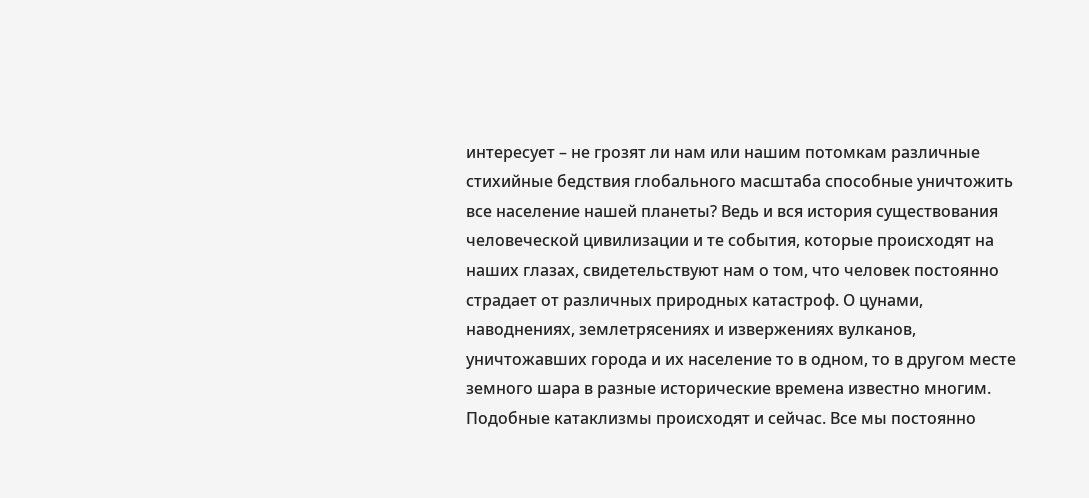интересует – не грозят ли нам или нашим потомкам различные стихийные бедствия глобального масштаба способные уничтожить все население нашей планеты? Ведь и вся история существования человеческой цивилизации и те события, которые происходят на наших глазах, свидетельствуют нам о том, что человек постоянно страдает от различных природных катастроф. О цунами, наводнениях, землетрясениях и извержениях вулканов, уничтожавших города и их население то в одном, то в другом месте земного шара в разные исторические времена известно многим. Подобные катаклизмы происходят и сейчас. Все мы постоянно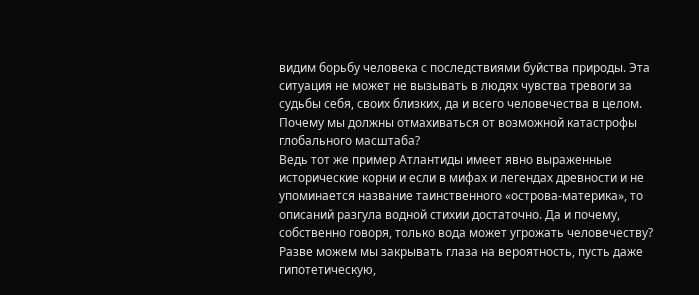видим борьбу человека с последствиями буйства природы. Эта ситуация не может не вызывать в людях чувства тревоги за судьбы себя, своих близких, да и всего человечества в целом. Почему мы должны отмахиваться от возможной катастрофы глобального масштаба?
Ведь тот же пример Атлантиды имеет явно выраженные исторические корни и если в мифах и легендах древности и не упоминается название таинственного «острова-материка», то описаний разгула водной стихии достаточно. Да и почему, собственно говоря, только вода может угрожать человечеству? Разве можем мы закрывать глаза на вероятность, пусть даже гипотетическую,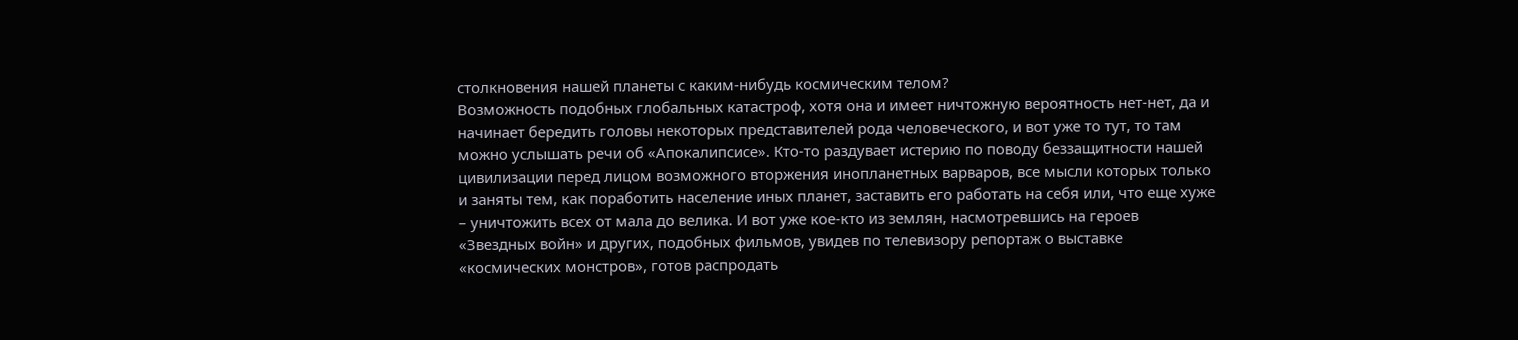столкновения нашей планеты с каким-нибудь космическим телом?
Возможность подобных глобальных катастроф, хотя она и имеет ничтожную вероятность нет-нет, да и начинает бередить головы некоторых представителей рода человеческого, и вот уже то тут, то там можно услышать речи об «Апокалипсисе». Кто-то раздувает истерию по поводу беззащитности нашей цивилизации перед лицом возможного вторжения инопланетных варваров, все мысли которых только и заняты тем, как поработить население иных планет, заставить его работать на себя или, что еще хуже – уничтожить всех от мала до велика. И вот уже кое-кто из землян, насмотревшись на героев «Звездных войн» и других, подобных фильмов, увидев по телевизору репортаж о выставке «космических монстров», готов распродать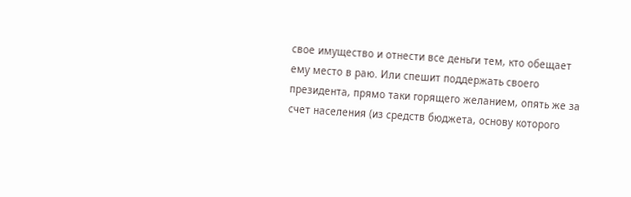свое имущество и отнести все деньги тем, кто обещает ему место в раю. Или спешит поддержать своего президента, прямо таки горящего желанием, опять же за счет населения (из средств бюджета, основу которого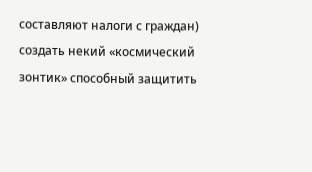составляют налоги с граждан) создать некий «космический зонтик» способный защитить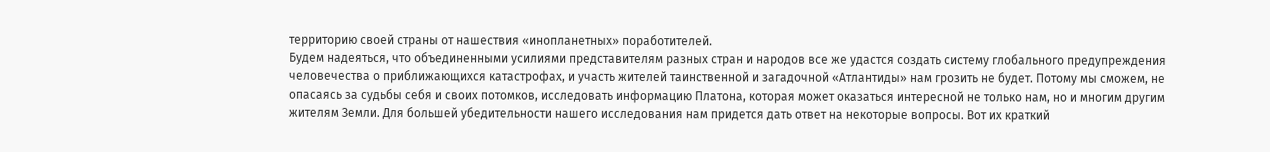территорию своей страны от нашествия «инопланетных» поработителей.
Будем надеяться, что объединенными усилиями представителям разных стран и народов все же удастся создать систему глобального предупреждения человечества о приближающихся катастрофах, и участь жителей таинственной и загадочной «Атлантиды» нам грозить не будет. Потому мы сможем, не опасаясь за судьбы себя и своих потомков, исследовать информацию Платона, которая может оказаться интересной не только нам, но и многим другим жителям Земли. Для большей убедительности нашего исследования нам придется дать ответ на некоторые вопросы. Вот их краткий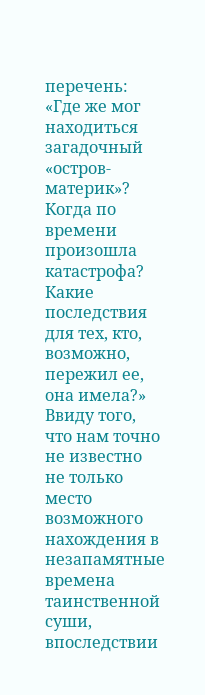перечень: «Где же мог находиться загадочный «остров-материк»? Когда по времени произошла катастрофа? Какие последствия для тех, кто, возможно, пережил ее, она имела?»
Ввиду того, что нам точно не известно не только место возможного нахождения в незапамятные времена таинственной суши, впоследствии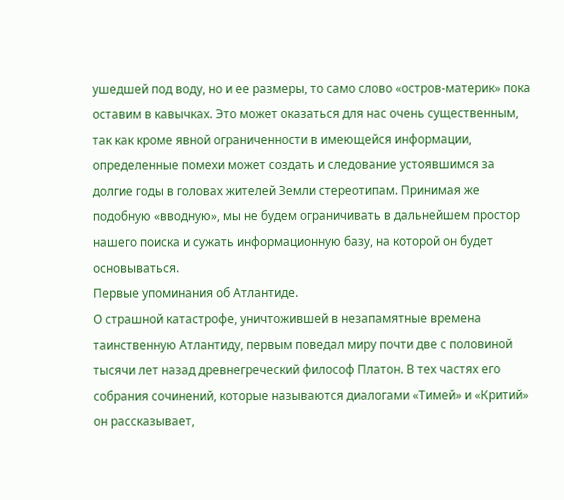ушедшей под воду, но и ее размеры, то само слово «остров-материк» пока оставим в кавычках. Это может оказаться для нас очень существенным, так как кроме явной ограниченности в имеющейся информации, определенные помехи может создать и следование устоявшимся за долгие годы в головах жителей Земли стереотипам. Принимая же подобную «вводную», мы не будем ограничивать в дальнейшем простор нашего поиска и сужать информационную базу, на которой он будет основываться.
Первые упоминания об Атлантиде.
О страшной катастрофе, уничтожившей в незапамятные времена таинственную Атлантиду, первым поведал миру почти две с половиной тысячи лет назад древнегреческий философ Платон. В тех частях его собрания сочинений, которые называются диалогами «Тимей» и «Критий» он рассказывает,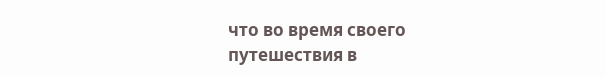что во время своего путешествия в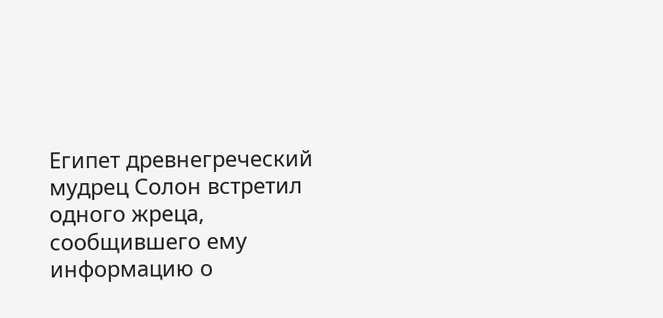Египет древнегреческий мудрец Солон встретил одного жреца, сообщившего ему информацию о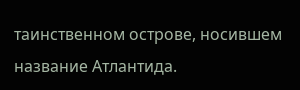таинственном острове, носившем название Атлантида.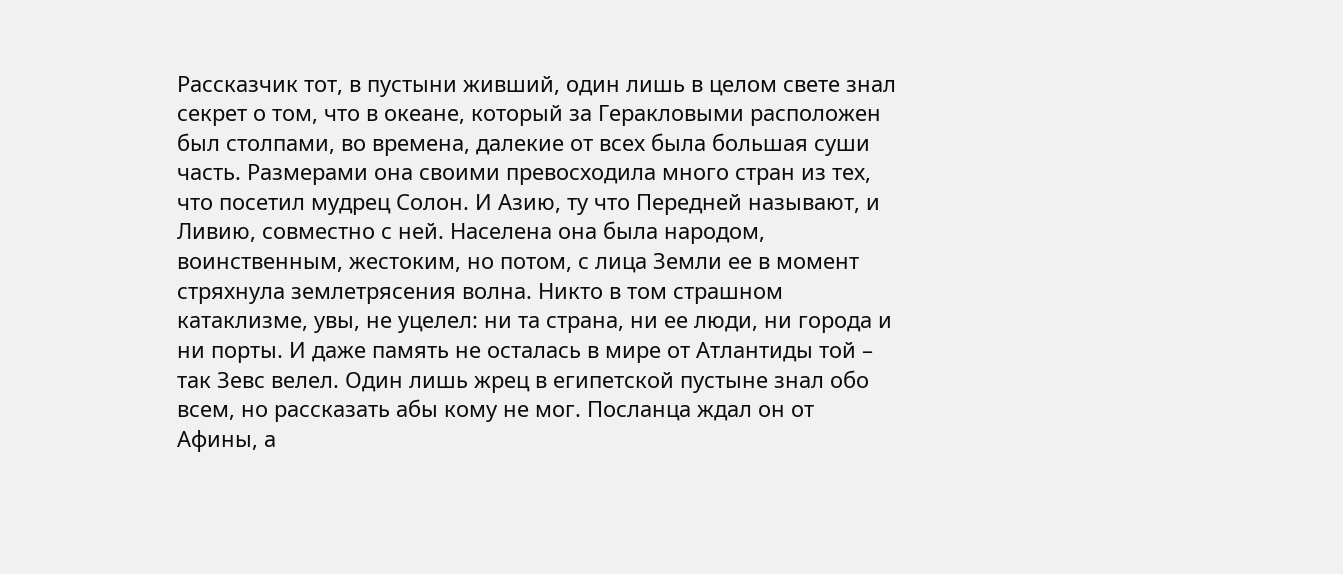Рассказчик тот, в пустыни живший, один лишь в целом свете знал секрет о том, что в океане, который за Геракловыми расположен был столпами, во времена, далекие от всех была большая суши часть. Размерами она своими превосходила много стран из тех, что посетил мудрец Солон. И Азию, ту что Передней называют, и Ливию, совместно с ней. Населена она была народом, воинственным, жестоким, но потом, с лица Земли ее в момент стряхнула землетрясения волна. Никто в том страшном катаклизме, увы, не уцелел: ни та страна, ни ее люди, ни города и ни порты. И даже память не осталась в мире от Атлантиды той – так Зевс велел. Один лишь жрец в египетской пустыне знал обо всем, но рассказать абы кому не мог. Посланца ждал он от Афины, а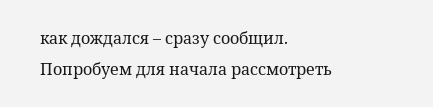как дождался – сразу сообщил.
Попробуем для начала рассмотреть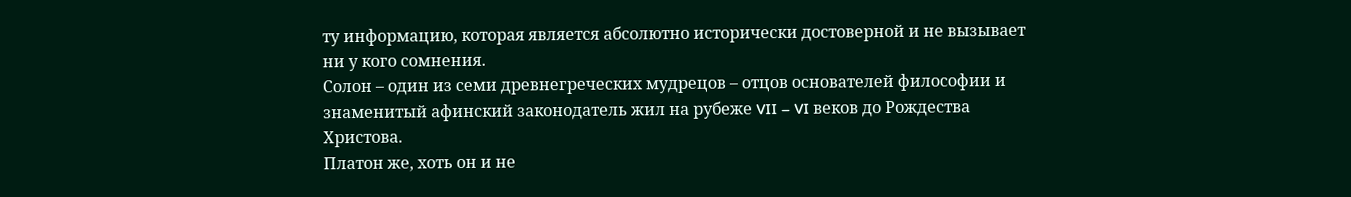ту информацию, которая является абсолютно исторически достоверной и не вызывает ни у кого сомнения.
Солон – один из семи древнегреческих мудрецов – отцов основателей философии и знаменитый афинский законодатель жил на рубеже VII – VI веков до Рождества Христова.
Платон же, хоть он и не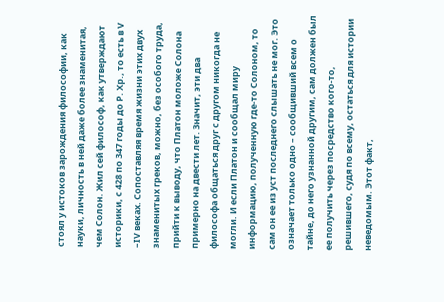стоял у истоков зарождения философии, как науки, личность в ней даже более знаменитая, чем Солон. Жил сей философ, как утверждают историки, с 428 по 347 годы до Р. Хр., то есть в V –IV веках. Сопоставляя время жизни этих двух знаменитых греков, можно, без особого труда, прийти к выводу, что Платон моложе Солона примерно на двести лет. Значит, эти два философа общаться друг с другом никогда не могли. И если Платон и сообщал миру информацию, полученную где-то Солоном, то сам он ее из уст последнего слышать не мог. Это означает только одно – сообщивший всем о тайне, до него узнанной другим, сам должен был ее получить через посредство кого-то, решившего, судя по всему, остаться для истории неведомым. Этот факт,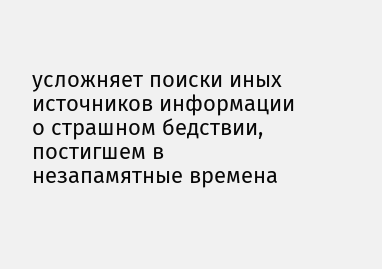усложняет поиски иных источников информации о страшном бедствии, постигшем в незапамятные времена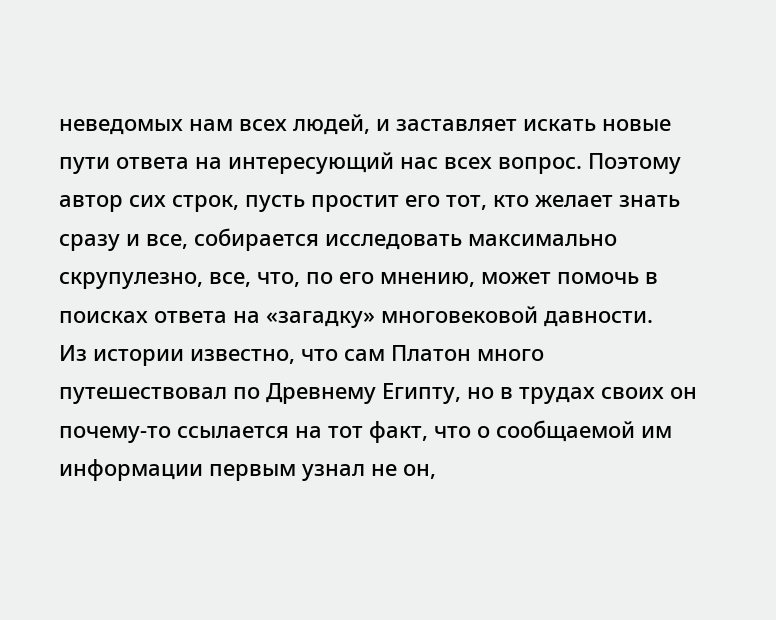неведомых нам всех людей, и заставляет искать новые пути ответа на интересующий нас всех вопрос. Поэтому автор сих строк, пусть простит его тот, кто желает знать сразу и все, собирается исследовать максимально скрупулезно, все, что, по его мнению, может помочь в поисках ответа на «загадку» многовековой давности.
Из истории известно, что сам Платон много путешествовал по Древнему Египту, но в трудах своих он почему-то ссылается на тот факт, что о сообщаемой им информации первым узнал не он,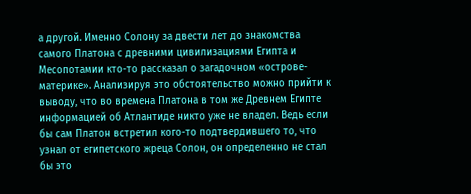а другой. Именно Солону за двести лет до знакомства самого Платона с древними цивилизациями Египта и Месопотамии кто-то рассказал о загадочном «острове-материке». Анализируя это обстоятельство можно прийти к выводу, что во времена Платона в том же Древнем Египте информацией об Атлантиде никто уже не владел. Ведь если бы сам Платон встретил кого-то подтвердившего то, что узнал от египетского жреца Солон, он определенно не стал бы это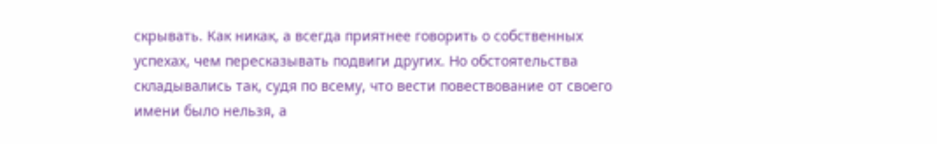скрывать. Как никак, а всегда приятнее говорить о собственных успехах, чем пересказывать подвиги других. Но обстоятельства складывались так, судя по всему, что вести повествование от своего имени было нельзя, а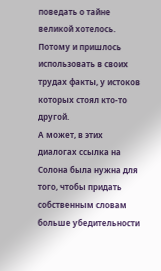поведать о тайне великой хотелось. Потому и пришлось использовать в своих трудах факты, у истоков которых стоял кто-то другой.
А может, в этих диалогах ссылка на Солона была нужна для того, чтобы придать собственным словам больше убедительности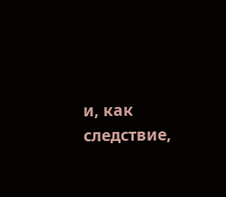и, как следствие,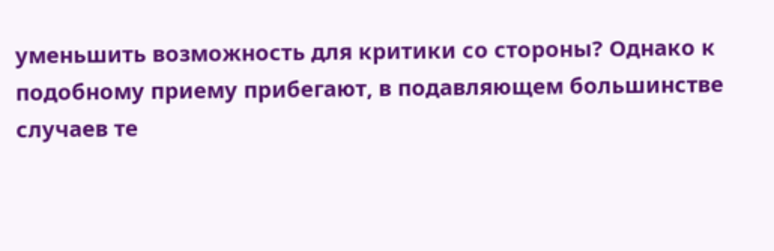уменьшить возможность для критики со стороны? Однако к подобному приему прибегают, в подавляющем большинстве случаев те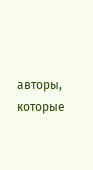авторы, которые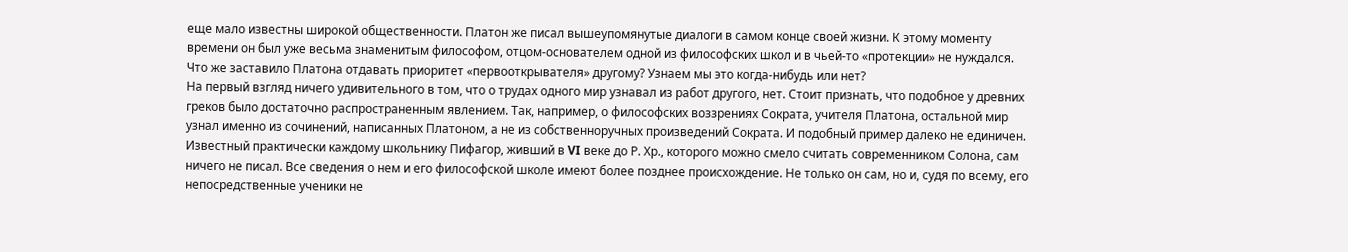еще мало известны широкой общественности. Платон же писал вышеупомянутые диалоги в самом конце своей жизни. К этому моменту времени он был уже весьма знаменитым философом, отцом-основателем одной из философских школ и в чьей-то «протекции» не нуждался. Что же заставило Платона отдавать приоритет «первооткрывателя» другому? Узнаем мы это когда-нибудь или нет?
На первый взгляд ничего удивительного в том, что о трудах одного мир узнавал из работ другого, нет. Стоит признать, что подобное у древних греков было достаточно распространенным явлением. Так, например, о философских воззрениях Сократа, учителя Платона, остальной мир узнал именно из сочинений, написанных Платоном, а не из собственноручных произведений Сократа. И подобный пример далеко не единичен. Известный практически каждому школьнику Пифагор, живший в VI веке до Р. Хр., которого можно смело считать современником Солона, сам ничего не писал. Все сведения о нем и его философской школе имеют более позднее происхождение. Не только он сам, но и, судя по всему, его непосредственные ученики не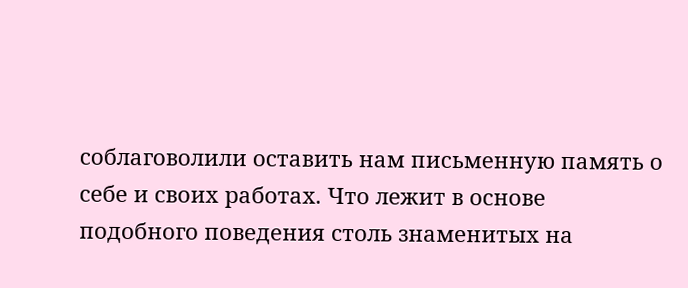соблаговолили оставить нам письменную память о себе и своих работах. Что лежит в основе подобного поведения столь знаменитых на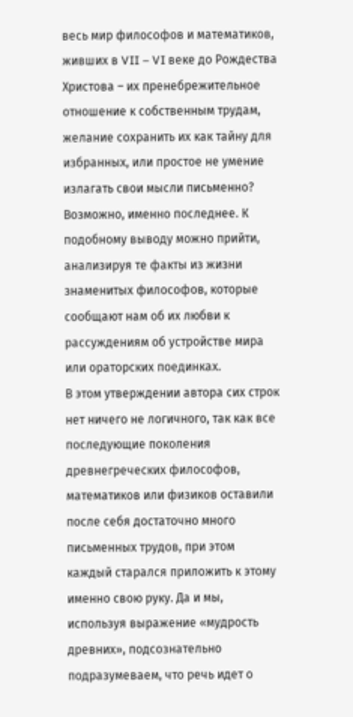весь мир философов и математиков, живших в VII – VI веке до Рождества Христова – их пренебрежительное отношение к собственным трудам, желание сохранить их как тайну для избранных, или простое не умение излагать свои мысли письменно? Возможно, именно последнее. К подобному выводу можно прийти, анализируя те факты из жизни знаменитых философов, которые сообщают нам об их любви к рассуждениям об устройстве мира или ораторских поединках.
В этом утверждении автора сих строк нет ничего не логичного, так как все последующие поколения древнегреческих философов, математиков или физиков оставили после себя достаточно много письменных трудов, при этом каждый старался приложить к этому именно свою руку. Да и мы, используя выражение «мудрость древних», подсознательно подразумеваем, что речь идет о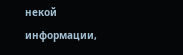некой информации,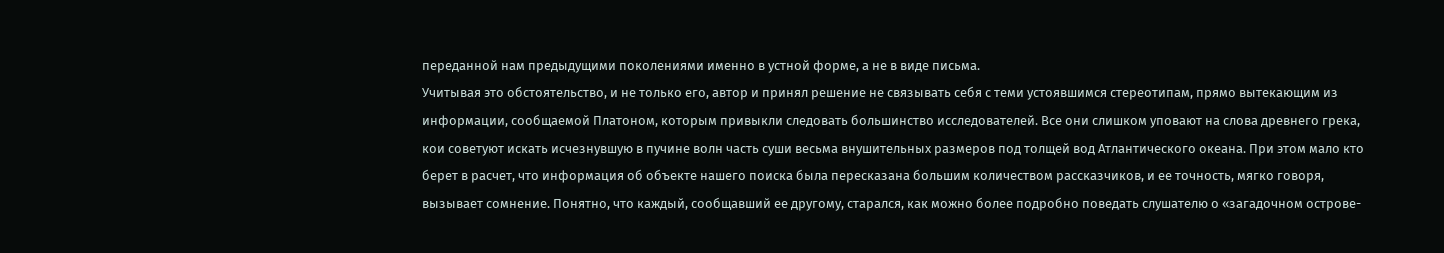переданной нам предыдущими поколениями именно в устной форме, а не в виде письма.
Учитывая это обстоятельство, и не только его, автор и принял решение не связывать себя с теми устоявшимся стереотипам, прямо вытекающим из информации, сообщаемой Платоном, которым привыкли следовать большинство исследователей. Все они слишком уповают на слова древнего грека, кои советуют искать исчезнувшую в пучине волн часть суши весьма внушительных размеров под толщей вод Атлантического океана. При этом мало кто берет в расчет, что информация об объекте нашего поиска была пересказана большим количеством рассказчиков, и ее точность, мягко говоря, вызывает сомнение. Понятно, что каждый, сообщавший ее другому, старался, как можно более подробно поведать слушателю о «загадочном острове-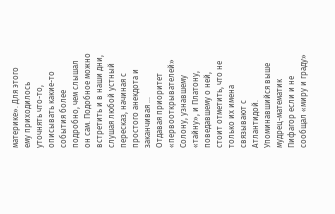материке». Для этого ему приходилось уточнять что-то, описывать какие-то события более подробно, чем слышал он сам. Подобное можно встретить и в наши дни, слушая любой устный пересказ, начиная с простого анекдота и заканчивая …
Отдавая приоритет «первооткрывателей» Солону, узнавшему «тайну», и Платону, поведавшему о ней, стоит отметить, что не только их имена связывают с Атлантидой. Упоминавшийся выше мудрец-математик Пифагор если и не сообщал «миру и граду»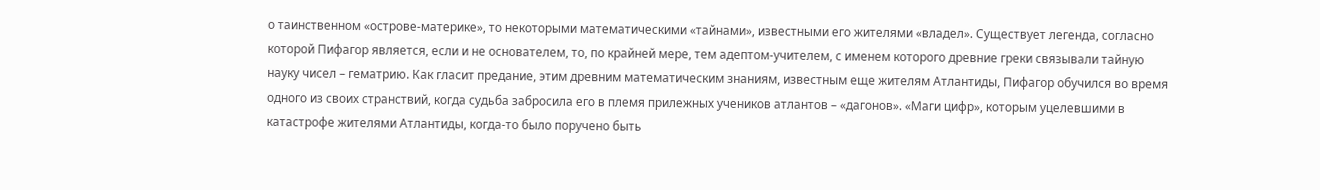о таинственном «острове-материке», то некоторыми математическими «тайнами», известными его жителями «владел». Существует легенда, согласно которой Пифагор является, если и не основателем, то, по крайней мере, тем адептом-учителем, с именем которого древние греки связывали тайную науку чисел – гематрию. Как гласит предание, этим древним математическим знаниям, известным еще жителям Атлантиды, Пифагор обучился во время одного из своих странствий, когда судьба забросила его в племя прилежных учеников атлантов – «дагонов». «Маги цифр», которым уцелевшими в катастрофе жителями Атлантиды, когда-то было поручено быть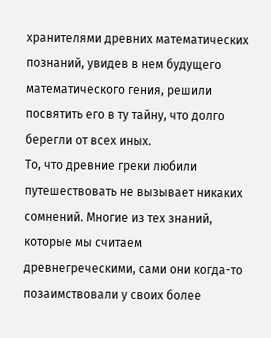хранителями древних математических познаний, увидев в нем будущего математического гения, решили посвятить его в ту тайну, что долго берегли от всех иных.
То, что древние греки любили путешествовать не вызывает никаких сомнений. Многие из тех знаний, которые мы считаем древнегреческими, сами они когда-то позаимствовали у своих более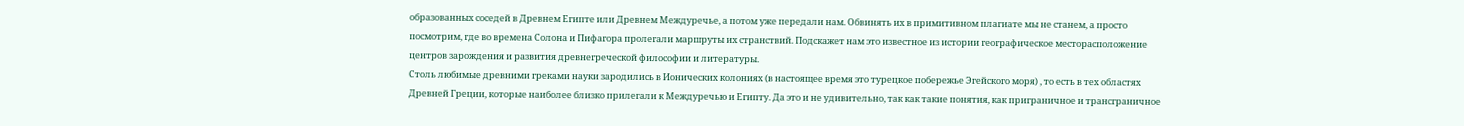образованных соседей в Древнем Египте или Древнем Междуречье, а потом уже передали нам. Обвинять их в примитивном плагиате мы не станем, а просто посмотрим, где во времена Солона и Пифагора пролегали маршруты их странствий. Подскажет нам это известное из истории географическое месторасположение центров зарождения и развития древнегреческой философии и литературы.
Столь любимые древними греками науки зародились в Ионических колониях (в настоящее время это турецкое побережье Эгейского моря) , то есть в тех областях Древней Греции, которые наиболее близко прилегали к Междуречью и Египту. Да это и не удивительно, так как такие понятия, как приграничное и трансграничное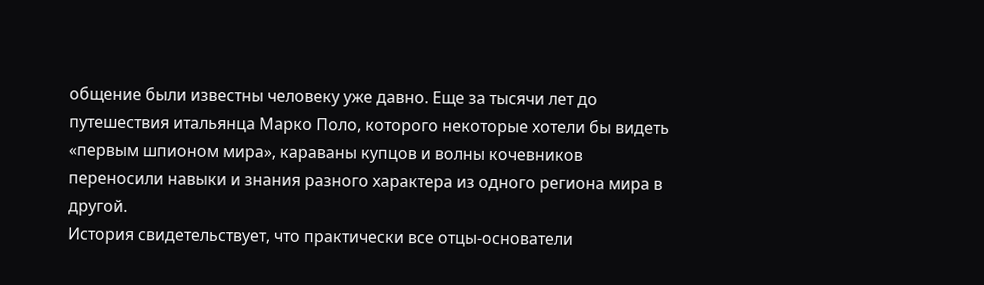общение были известны человеку уже давно. Еще за тысячи лет до путешествия итальянца Марко Поло, которого некоторые хотели бы видеть «первым шпионом мира», караваны купцов и волны кочевников переносили навыки и знания разного характера из одного региона мира в другой.
История свидетельствует, что практически все отцы-основатели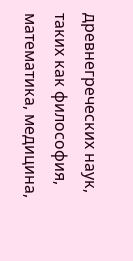древнегреческих наук, таких как философия, математика, медицина,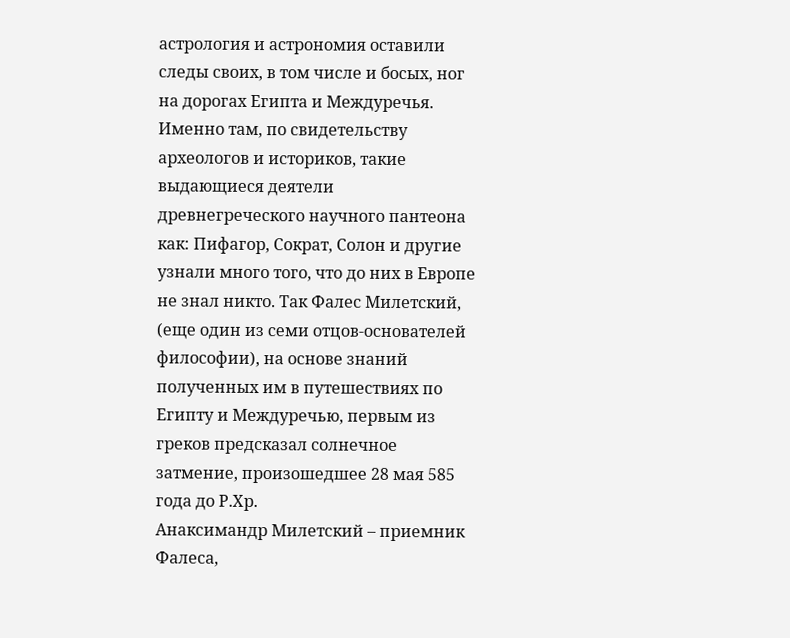астрология и астрономия оставили следы своих, в том числе и босых, ног на дорогах Египта и Междуречья. Именно там, по свидетельству археологов и историков, такие выдающиеся деятели древнегреческого научного пантеона как: Пифагор, Сократ, Солон и другие узнали много того, что до них в Европе не знал никто. Так Фалес Милетский, (еще один из семи отцов-основателей философии), на основе знаний полученных им в путешествиях по Египту и Междуречью, первым из греков предсказал солнечное затмение, произошедшее 28 мая 585 года до Р.Хр.
Анаксимандр Милетский – приемник Фалеса,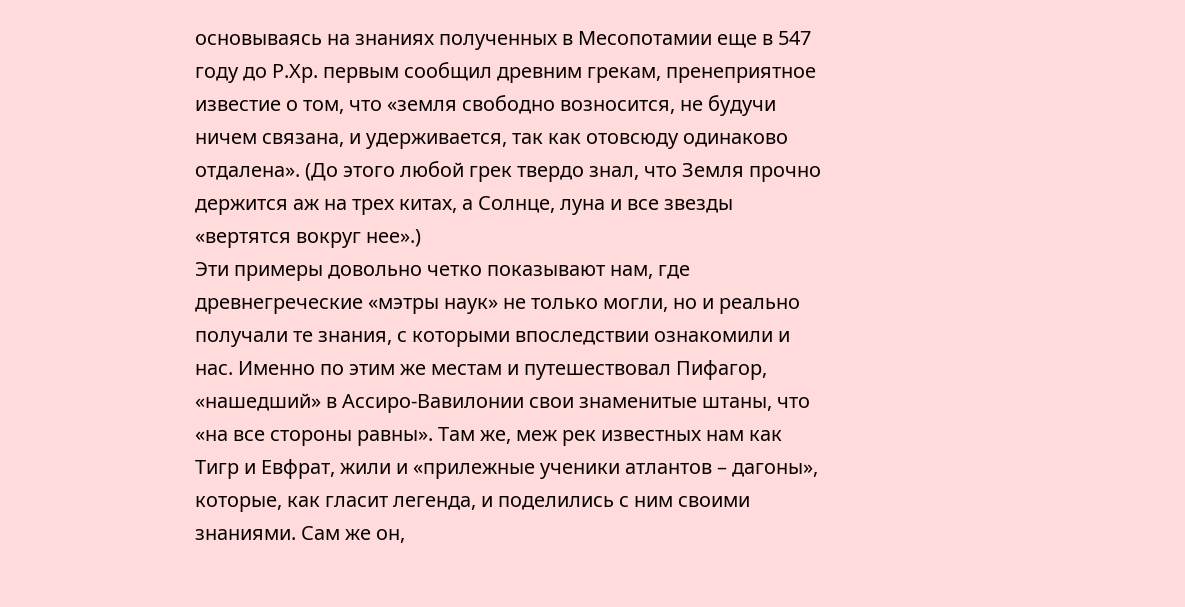основываясь на знаниях полученных в Месопотамии еще в 547 году до Р.Хр. первым сообщил древним грекам, пренеприятное известие о том, что «земля свободно возносится, не будучи ничем связана, и удерживается, так как отовсюду одинаково отдалена». (До этого любой грек твердо знал, что Земля прочно держится аж на трех китах, а Солнце, луна и все звезды «вертятся вокруг нее».)
Эти примеры довольно четко показывают нам, где древнегреческие «мэтры наук» не только могли, но и реально получали те знания, с которыми впоследствии ознакомили и нас. Именно по этим же местам и путешествовал Пифагор, «нашедший» в Ассиро-Вавилонии свои знаменитые штаны, что «на все стороны равны». Там же, меж рек известных нам как Тигр и Евфрат, жили и «прилежные ученики атлантов – дагоны», которые, как гласит легенда, и поделились с ним своими знаниями. Сам же он,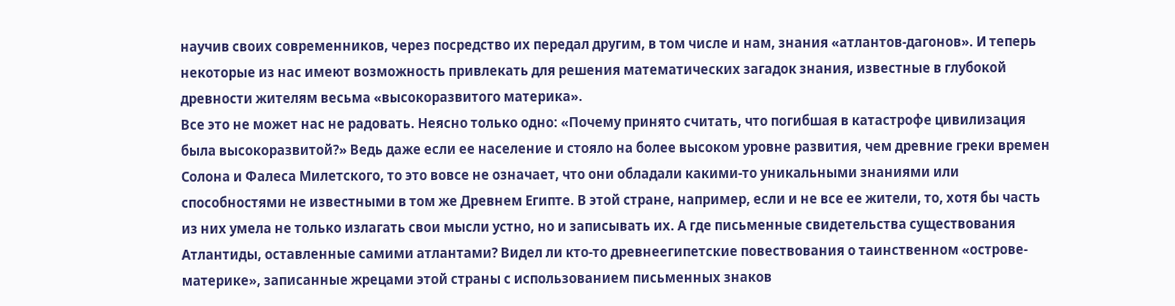научив своих современников, через посредство их передал другим, в том числе и нам, знания «атлантов-дагонов». И теперь некоторые из нас имеют возможность привлекать для решения математических загадок знания, известные в глубокой древности жителям весьма «высокоразвитого материка».
Все это не может нас не радовать. Неясно только одно: «Почему принято считать, что погибшая в катастрофе цивилизация была высокоразвитой?» Ведь даже если ее население и стояло на более высоком уровне развития, чем древние греки времен Солона и Фалеса Милетского, то это вовсе не означает, что они обладали какими-то уникальными знаниями или способностями не известными в том же Древнем Египте. В этой стране, например, если и не все ее жители, то, хотя бы часть из них умела не только излагать свои мысли устно, но и записывать их. А где письменные свидетельства существования Атлантиды, оставленные самими атлантами? Видел ли кто-то древнеегипетские повествования о таинственном «острове-материке», записанные жрецами этой страны с использованием письменных знаков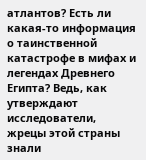атлантов? Есть ли какая-то информация о таинственной катастрофе в мифах и легендах Древнего Египта? Ведь, как утверждают исследователи, жрецы этой страны знали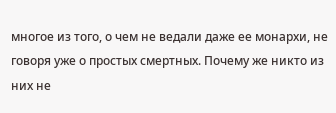многое из того, о чем не ведали даже ее монархи, не говоря уже о простых смертных. Почему же никто из них не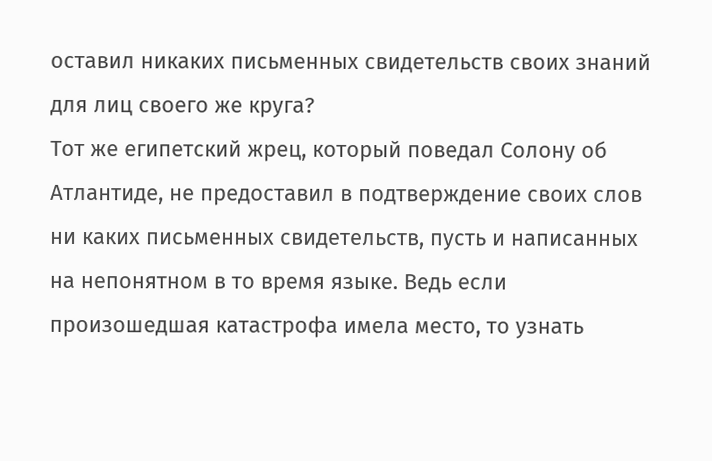оставил никаких письменных свидетельств своих знаний для лиц своего же круга?
Тот же египетский жрец, который поведал Солону об Атлантиде, не предоставил в подтверждение своих слов ни каких письменных свидетельств, пусть и написанных на непонятном в то время языке. Ведь если произошедшая катастрофа имела место, то узнать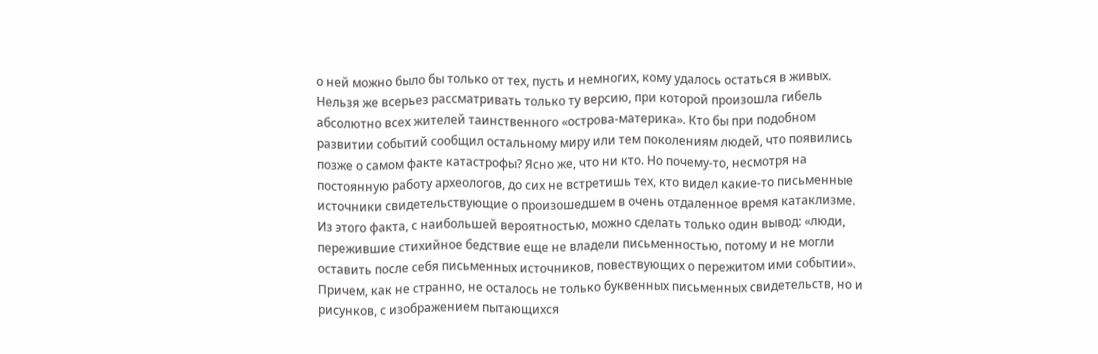о ней можно было бы только от тех, пусть и немногих, кому удалось остаться в живых. Нельзя же всерьез рассматривать только ту версию, при которой произошла гибель абсолютно всех жителей таинственного «острова-материка». Кто бы при подобном развитии событий сообщил остальному миру или тем поколениям людей, что появились позже о самом факте катастрофы? Ясно же, что ни кто. Но почему-то, несмотря на постоянную работу археологов, до сих не встретишь тех, кто видел какие-то письменные источники свидетельствующие о произошедшем в очень отдаленное время катаклизме. Из этого факта, с наибольшей вероятностью, можно сделать только один вывод: «люди, пережившие стихийное бедствие еще не владели письменностью, потому и не могли оставить после себя письменных источников, повествующих о пережитом ими событии». Причем, как не странно, не осталось не только буквенных письменных свидетельств, но и рисунков, с изображением пытающихся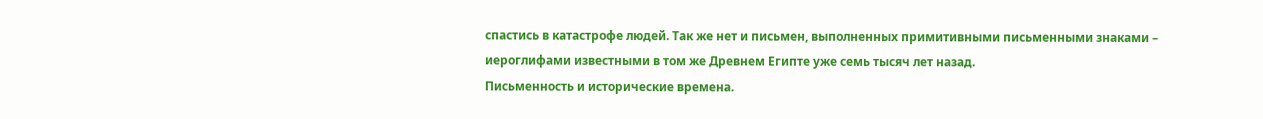спастись в катастрофе людей. Так же нет и письмен, выполненных примитивными письменными знаками – иероглифами известными в том же Древнем Египте уже семь тысяч лет назад.
Письменность и исторические времена.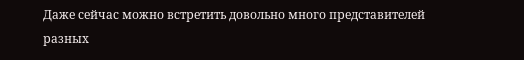Даже сейчас можно встретить довольно много представителей разных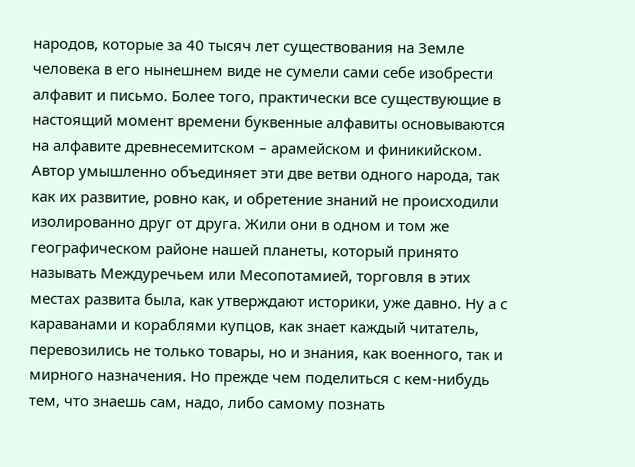народов, которые за 40 тысяч лет существования на Земле человека в его нынешнем виде не сумели сами себе изобрести алфавит и письмо. Более того, практически все существующие в настоящий момент времени буквенные алфавиты основываются на алфавите древнесемитском – арамейском и финикийском. Автор умышленно объединяет эти две ветви одного народа, так как их развитие, ровно как, и обретение знаний не происходили изолированно друг от друга. Жили они в одном и том же географическом районе нашей планеты, который принято называть Междуречьем или Месопотамией, торговля в этих местах развита была, как утверждают историки, уже давно. Ну а с караванами и кораблями купцов, как знает каждый читатель, перевозились не только товары, но и знания, как военного, так и мирного назначения. Но прежде чем поделиться с кем-нибудь тем, что знаешь сам, надо, либо самому познать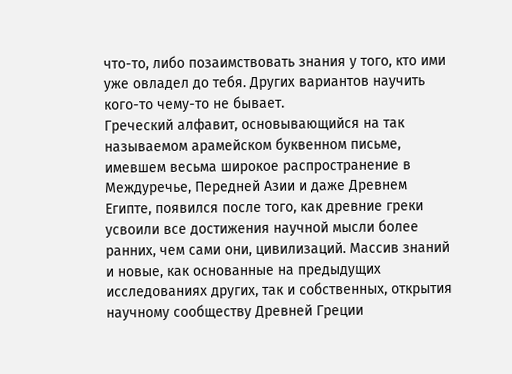что-то, либо позаимствовать знания у того, кто ими уже овладел до тебя. Других вариантов научить кого-то чему-то не бывает.
Греческий алфавит, основывающийся на так называемом арамейском буквенном письме, имевшем весьма широкое распространение в Междуречье, Передней Азии и даже Древнем Египте, появился после того, как древние греки усвоили все достижения научной мысли более ранних, чем сами они, цивилизаций. Массив знаний и новые, как основанные на предыдущих исследованиях других, так и собственных, открытия научному сообществу Древней Греции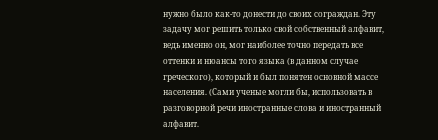нужно было как-то донести до своих сограждан. Эту задачу мог решить только свой собственный алфавит, ведь именно он, мог наиболее точно передать все оттенки и нюансы того языка (в данном случае греческого), который и был понятен основной массе населения. (Сами ученые могли бы, использовать в разговорной речи иностранные слова и иностранный алфавит.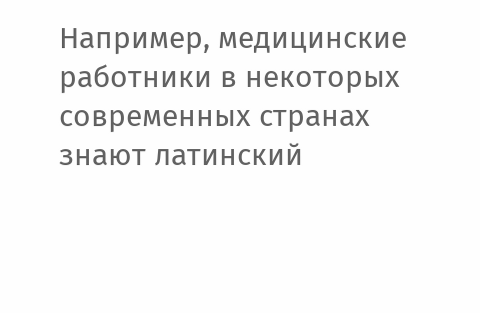Например, медицинские работники в некоторых современных странах знают латинский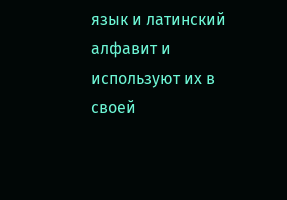язык и латинский алфавит и используют их в своей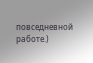повседневной работе.)